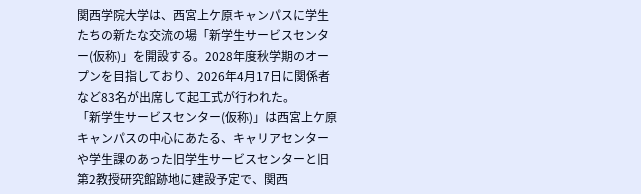関西学院大学は、西宮上ケ原キャンパスに学生たちの新たな交流の場「新学生サービスセンター(仮称)」を開設する。2028年度秋学期のオープンを目指しており、2026年4月17日に関係者など83名が出席して起工式が行われた。
「新学生サービスセンター(仮称)」は西宮上ケ原キャンパスの中心にあたる、キャリアセンターや学生課のあった旧学生サービスセンターと旧第2教授研究館跡地に建設予定で、関西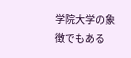学院大学の象徴でもある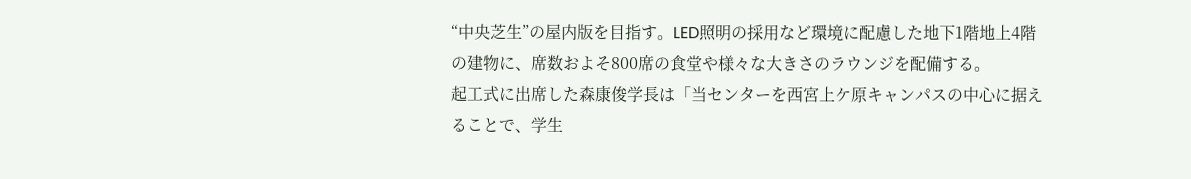“中央芝生”の屋内版を目指す。LED照明の採用など環境に配慮した地下1階地上4階の建物に、席数およそ800席の食堂や様々な大きさのラウンジを配備する。
起工式に出席した森康俊学長は「当センターを西宮上ケ原キャンパスの中心に据えることで、学生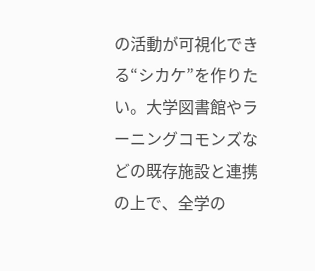の活動が可視化できる“シカケ”を作りたい。大学図書館やラーニングコモンズなどの既存施設と連携の上で、全学の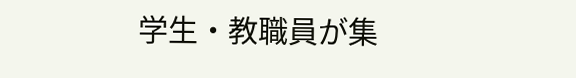学生・教職員が集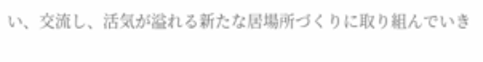い、交流し、活気が溢れる新たな居場所づくりに取り組んでいき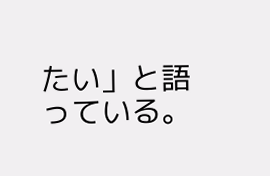たい」と語っている。